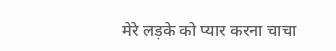मेरे लड़के को प्यार करना चाचा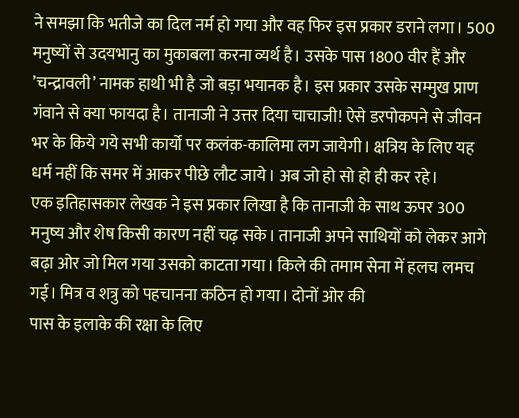ने समझा कि भतीजे का दिल नर्म हो गया और वह फिर इस प्रकार डराने लगा। 500 मनुष्यों से उदयभानु का मुकाबला करना व्यर्थ है। उसके पास 1800 वीर हैं और ’चन्द्रावली’ नामक हाथी भी है जो बड़ा भयानक है। इस प्रकार उसके सम्मुख प्राण गंवाने से क्या फायदा है। तानाजी ने उत्तर दिया चाचाजी! ऐसे डरपोकपने से जीवन भर के किये गये सभी कार्यो पर कलंक-कालिमा लग जायेगी। क्षत्रिय के लिए यह धर्म नहीं कि समर में आकर पीछे लौट जाये। अब जो हो सो हो ही कर रहे।
एक इतिहासकार लेखक ने इस प्रकार लिखा है कि तानाजी के साथ ऊपर 300 मनुष्य और शेष किसी कारण नहीं चढ़ सके। तानाजी अपने साथियों को लेकर आगे बढ़ा ओर जो मिल गया उसको काटता गया। किले की तमाम सेना में हलच लमच गई। मित्र व शत्रु को पहचानना कठिन हो गया। दोनों ओर की
पास के इलाके की रक्षा के लिए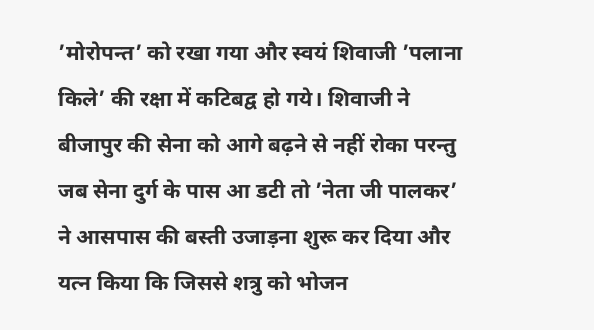’मोरोपन्त’ को रखा गया और स्वयं शिवाजी ’पलाना किले’ की रक्षा में कटिबद्व हो गये। शिवाजी ने बीजापुर की सेना को आगे बढ़ने से नहीं रोका परन्तु जब सेना दुर्ग के पास आ डटी तो ’नेता जी पालकर’ ने आसपास की बस्ती उजाड़ना शुरू कर दिया और यत्न किया कि जिससे शत्रु को भोजन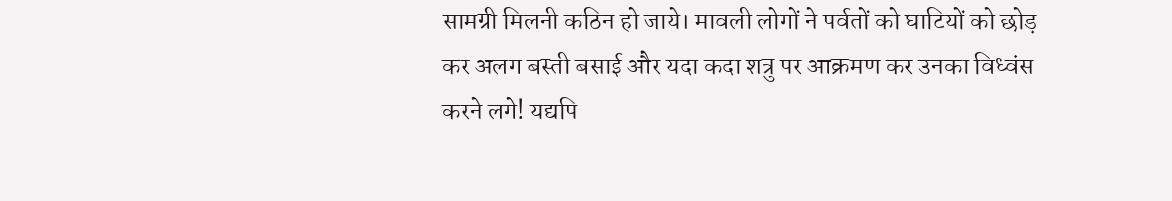सामग्री मिलनी कठिन हो जाये। मावली लोगों ने पर्वतों को घाटियों को छोड़ कर अलग बस्ती बसाई और यदा कदा शत्रु पर आक्रमण कर उनका विध्वंस करने लगे! यद्यपि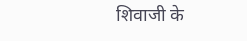शिवाजी के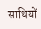साथियों